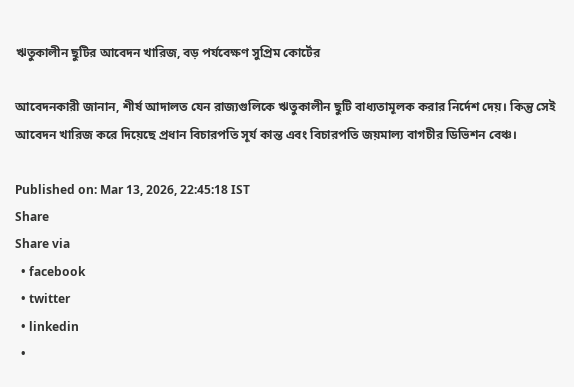ঋতুকালীন ছুটির আবেদন খারিজ, বড় পর্যবেক্ষণ সুপ্রিম কোর্টের

আবেদনকারী জানান, শীর্ষ আদালত যেন রাজ্যগুলিকে ঋতুকালীন ছুটি বাধ্যতামূলক করার নির্দেশ দেয়। কিন্তু সেই আবেদন খারিজ করে দিয়েছে প্রধান বিচারপতি সূর্য কান্ত এবং বিচারপতি জয়মাল্য বাগচীর ডিভিশন বেঞ্চ।

Published on: Mar 13, 2026, 22:45:18 IST
Share
Share via
  • facebook
  • twitter
  • linkedin
  •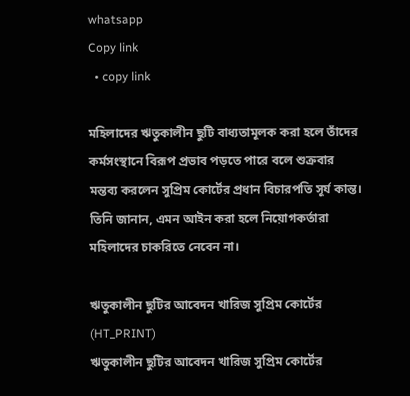whatsapp
Copy link
  • copy link

মহিলাদের ঋতুকালীন ছুটি বাধ্যতামূলক করা হলে তাঁদের কর্মসংস্থানে বিরূপ প্রভাব পড়তে পারে বলে শুক্রবার মন্তব্য করলেন সুপ্রিম কোর্টের প্রধান বিচারপতি সূর্য কান্ত। তিনি জানান, এমন আইন করা হলে নিয়োগকর্তারা মহিলাদের চাকরিতে নেবেন না।

ঋতুকালীন ছুটির আবেদন খারিজ সুপ্রিম কোর্টের (HT_PRINT)
ঋতুকালীন ছুটির আবেদন খারিজ সুপ্রিম কোর্টের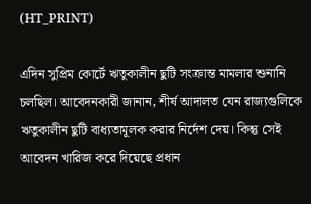(HT_PRINT)

এদিন সুপ্রিম কোর্টে ঋতুকালীন ছুটি সংক্রান্ত মামলার শুনানি চলছিল। আবেদনকারী জানান, শীর্ষ আদালত যেন রাজ্যগুলিকে ঋতুকালীন ছুটি বাধ্যতামূলক করার নির্দেশ দেয়। কিন্তু সেই আবেদন খারিজ করে দিয়েছে প্রধান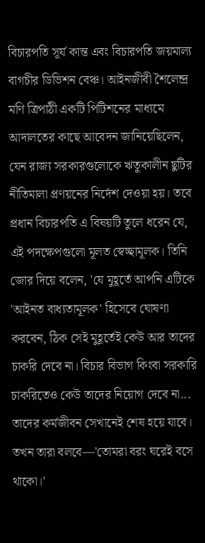বিচারপতি সূর্য কান্ত এবং বিচারপতি জয়মাল্য বাগচীর ডিভিশন বেঞ্চ। আইনজীবী শৈলেন্দ্র মণি ত্রিপাঠী একটি পিটিশনের মাধ্যমে আদালতের কাছে আবেদন জানিয়েছিলেন, যেন রাজ্য সরকারগুলোকে ঋতুকালীন ছুটির নীতিমালা প্রণয়নের নির্দেশ দেওয়া হয়। তবে প্রধান বিচারপতি এ বিষয়টি তুলে ধরেন যে, এই পদক্ষেপগুলো মূলত স্বেচ্ছামূলক। তিনি জোর দিয়ে বলেন, 'যে মুহূর্তে আপনি এটিকে 'আইনত বাধ্যতামূলক' হিসেবে ঘোষণা করবেন, ঠিক সেই মুহূর্তেই কেউ আর তাদের চাকরি দেবে না। বিচার বিভাগ কিংবা সরকারি চাকরিতেও কেউ তাদের নিয়োগ দেবে না... তাদের কর্মজীবন সেখানেই শেষ হয়ে যাবে। তখন তারা বলবে—'তোমরা বরং ঘরেই বসে থাকো।'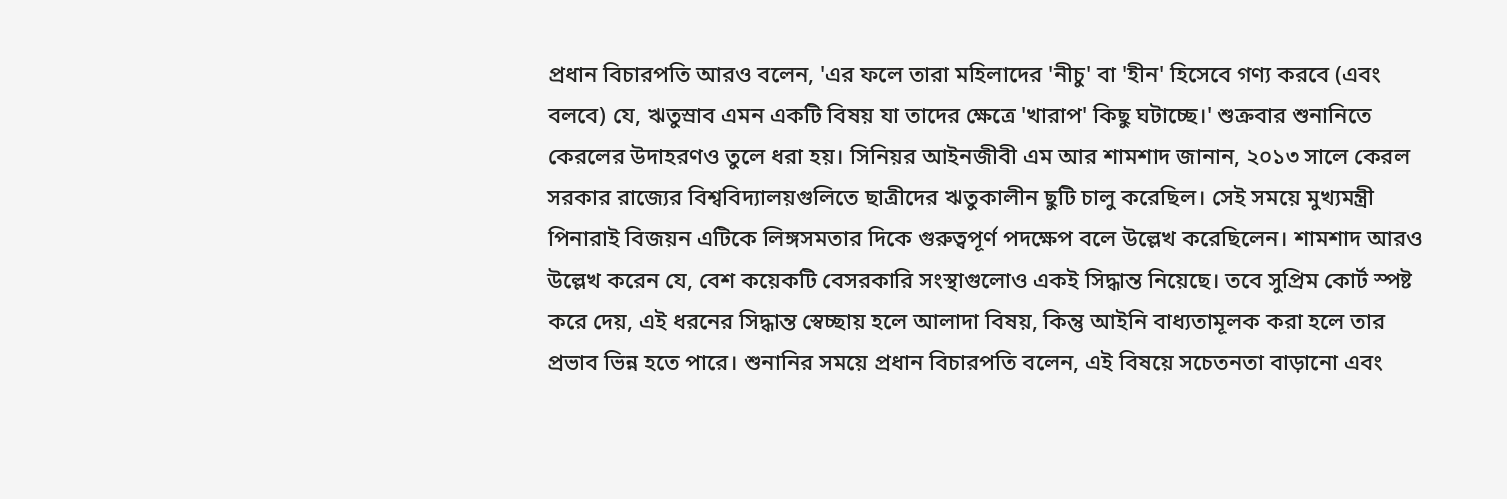প্রধান বিচারপতি আরও বলেন, 'এর ফলে তারা মহিলাদের 'নীচু' বা 'হীন' হিসেবে গণ্য করবে (এবং বলবে) যে, ঋতুস্রাব এমন একটি বিষয় যা তাদের ক্ষেত্রে 'খারাপ' কিছু ঘটাচ্ছে।' শুক্রবার শুনানিতে কেরলের উদাহরণও তুলে ধরা হয়। সিনিয়র আইনজীবী এম আর শামশাদ জানান, ২০১৩ সালে কেরল সরকার রাজ্যের বিশ্ববিদ্যালয়গুলিতে ছাত্রীদের ঋতুকালীন ছুটি চালু করেছিল। সেই সময়ে মুখ্যমন্ত্রী পিনারাই বিজয়ন এটিকে লিঙ্গসমতার দিকে গুরুত্বপূর্ণ পদক্ষেপ বলে উল্লেখ করেছিলেন। শামশাদ আরও উল্লেখ করেন যে, বেশ কয়েকটি বেসরকারি সংস্থাগুলোও একই সিদ্ধান্ত নিয়েছে। তবে সুপ্রিম কোর্ট স্পষ্ট করে দেয়, এই ধরনের সিদ্ধান্ত স্বেচ্ছায় হলে আলাদা বিষয়, কিন্তু আইনি বাধ্যতামূলক করা হলে তার প্রভাব ভিন্ন হতে পারে। শুনানির সময়ে প্রধান বিচারপতি বলেন, এই বিষয়ে সচেতনতা বাড়ানো এবং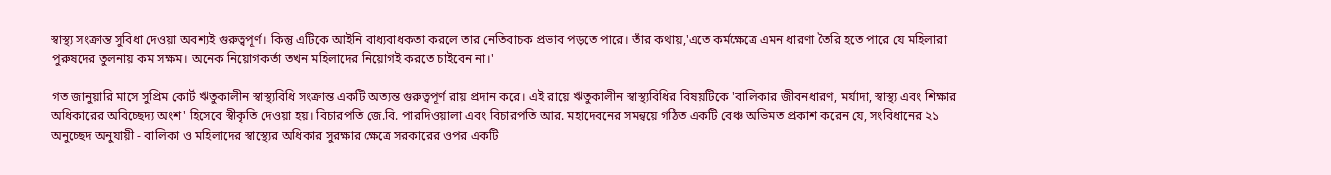স্বাস্থ্য সংক্রান্ত সুবিধা দেওয়া অবশ্যই গুরুত্বপূর্ণ। কিন্তু এটিকে আইনি বাধ্যবাধকতা করলে তার নেতিবাচক প্রভাব পড়তে পারে। তাঁর কথায়,'এতে কর্মক্ষেত্রে এমন ধারণা তৈরি হতে পারে যে মহিলারা পুরুষদের তুলনায় কম সক্ষম। অনেক নিয়োগকর্তা তখন মহিলাদের নিয়োগই করতে চাইবেন না।'

গত জানুয়ারি মাসে সুপ্রিম কোর্ট ঋতুকালীন স্বাস্থ্যবিধি সংক্রান্ত একটি অত্যন্ত গুরুত্বপূর্ণ রায় প্রদান করে। এই রায়ে ঋতুকালীন স্বাস্থ্যবিধির বিষয়টিকে 'বালিকার জীবনধারণ, মর্যাদা, স্বাস্থ্য এবং শিক্ষার অধিকারের অবিচ্ছেদ্য অংশ' হিসেবে স্বীকৃতি দেওয়া হয়। বিচারপতি জে.বি. পারদিওয়ালা এবং বিচারপতি আর. মহাদেবনের সমন্বয়ে গঠিত একটি বেঞ্চ অভিমত প্রকাশ করেন যে, সংবিধানের ২১ অনুচ্ছেদ অনুযায়ী - বালিকা ও মহিলাদের স্বাস্থ্যের অধিকার সুরক্ষার ক্ষেত্রে সরকারের ওপর একটি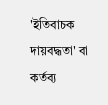'ইতিবাচক দায়বদ্ধতা' বা কর্তব্য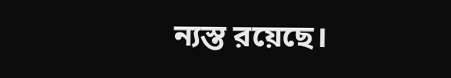ন্যস্ত রয়েছে।